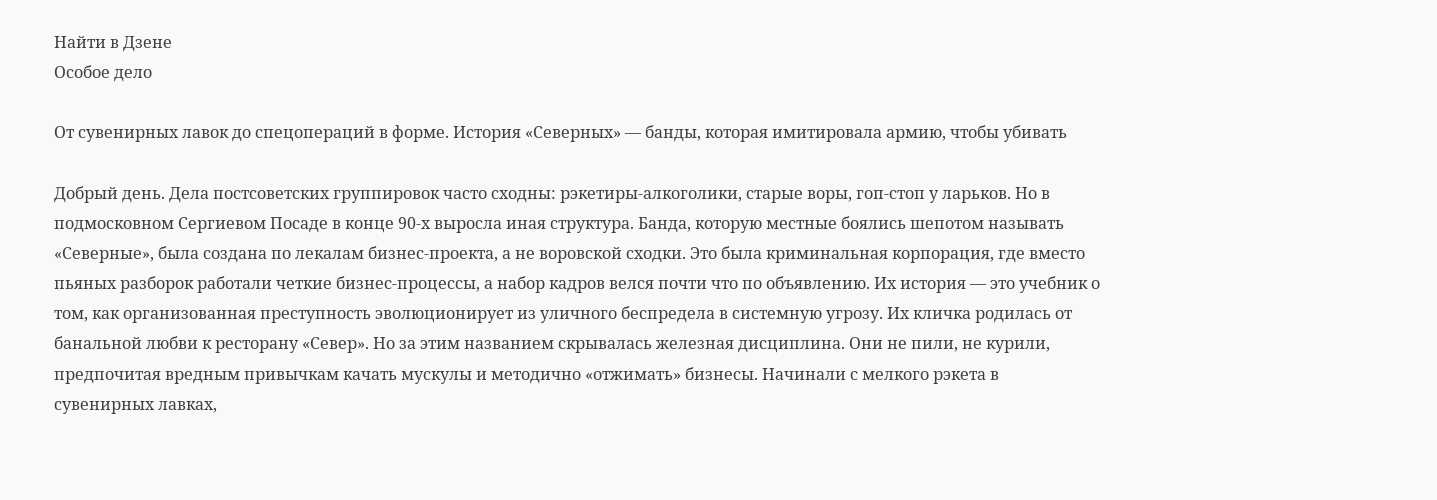Найти в Дзене
Особое дело

От сувенирных лавок до спецопераций в форме. История «Северных» — банды, которая имитировала армию, чтобы убивать

Добрый день. Дела постсоветских группировок часто сходны: рэкетиры-алкоголики, старые воры, гоп-стоп у ларьков. Но в подмосковном Сергиевом Посаде в конце 90-х выросла иная структура. Банда, которую местные боялись шепотом называть «Северные», была создана по лекалам бизнес-проекта, а не воровской сходки. Это была криминальная корпорация, где вместо пьяных разборок работали четкие бизнес-процессы, а набор кадров велся почти что по объявлению. Их история — это учебник о том, как организованная преступность эволюционирует из уличного беспредела в системную угрозу. Их кличка родилась от банальной любви к ресторану «Север». Но за этим названием скрывалась железная дисциплина. Они не пили, не курили, предпочитая вредным привычкам качать мускулы и методично «отжимать» бизнесы. Начинали с мелкого рэкета в сувенирных лавках,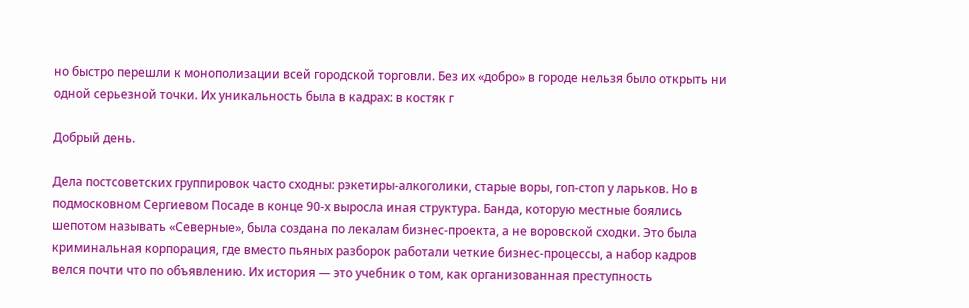но быстро перешли к монополизации всей городской торговли. Без их «добро» в городе нельзя было открыть ни одной серьезной точки. Их уникальность была в кадрах: в костяк г

Добрый день.

Дела постсоветских группировок часто сходны: рэкетиры-алкоголики, старые воры, гоп-стоп у ларьков. Но в подмосковном Сергиевом Посаде в конце 90-х выросла иная структура. Банда, которую местные боялись шепотом называть «Северные», была создана по лекалам бизнес-проекта, а не воровской сходки. Это была криминальная корпорация, где вместо пьяных разборок работали четкие бизнес-процессы, а набор кадров велся почти что по объявлению. Их история — это учебник о том, как организованная преступность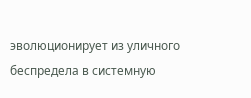эволюционирует из уличного беспредела в системную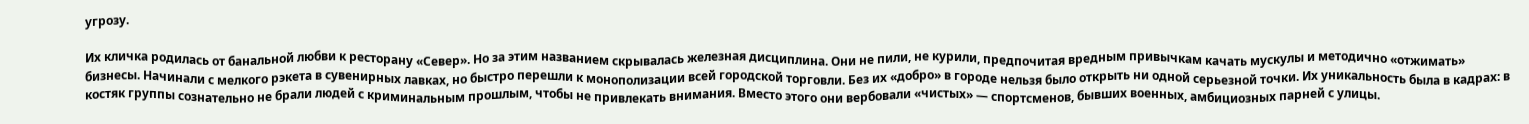угрозу.

Их кличка родилась от банальной любви к ресторану «Север». Но за этим названием скрывалась железная дисциплина. Они не пили, не курили, предпочитая вредным привычкам качать мускулы и методично «отжимать» бизнесы. Начинали с мелкого рэкета в сувенирных лавках, но быстро перешли к монополизации всей городской торговли. Без их «добро» в городе нельзя было открыть ни одной серьезной точки. Их уникальность была в кадрах: в костяк группы сознательно не брали людей с криминальным прошлым, чтобы не привлекать внимания. Вместо этого они вербовали «чистых» — спортсменов, бывших военных, амбициозных парней с улицы.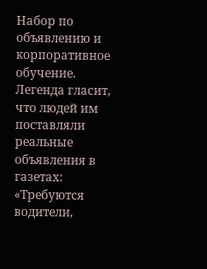Набор по объявлению и корпоративное обучение. Легенда гласит, что людей им поставляли реальные объявления в газетах: «Требуются водители,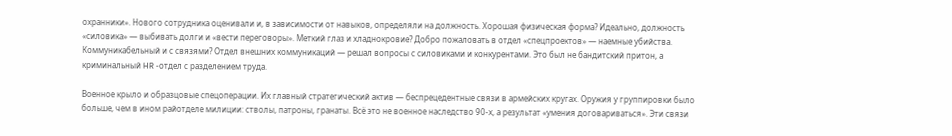охранники». Нового сотрудника оценивали и, в зависимости от навыков, определяли на должность. Хорошая физическая форма? Идеально, должность «силовика» — выбивать долги и «вести переговоры». Меткий глаз и хладнокровие? Добро пожаловать в отдел «спецпроектов» — наемные убийства. Коммуникабельный и с связями? Отдел внешних коммуникаций — решал вопросы с силовиками и конкурентами. Это был не бандитский притон, а криминальный HR -отдел с разделением труда.

Военное крыло и образцовые спецоперации. Их главный стратегический актив — беспрецедентные связи в армейских кругах. Оружия у группировки было больше, чем в ином райотделе милиции: стволы, патроны, гранаты. Всё это не военное наследство 90-х, а результат «умения договариваться». Эти связи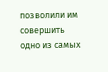позволили им совершить одно из самых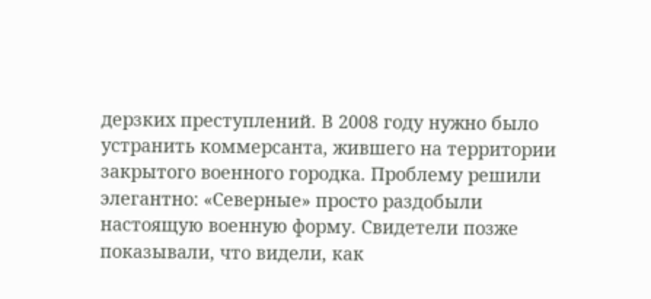дерзких преступлений. В 2008 году нужно было устранить коммерсанта, жившего на территории закрытого военного городка. Проблему решили элегантно: «Северные» просто раздобыли настоящую военную форму. Свидетели позже показывали, что видели, как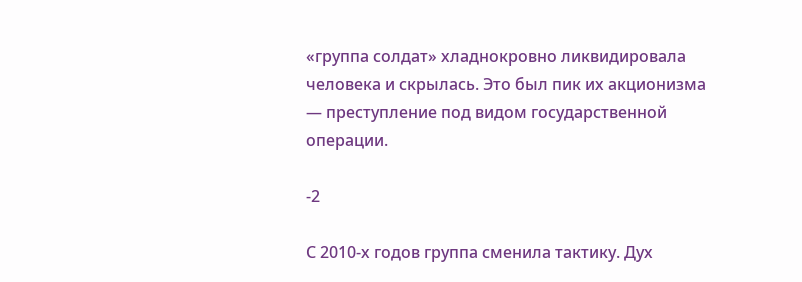«группа солдат» хладнокровно ликвидировала человека и скрылась. Это был пик их акционизма — преступление под видом государственной операции.

-2

С 2010-х годов группа сменила тактику. Дух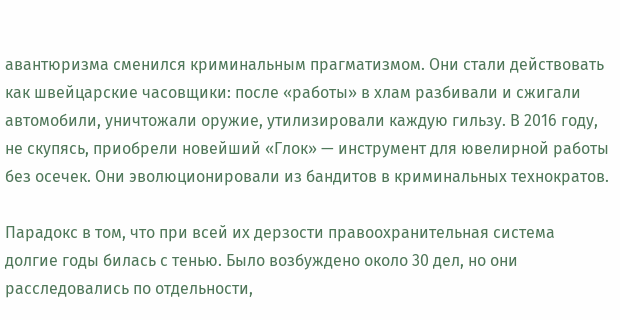авантюризма сменился криминальным прагматизмом. Они стали действовать как швейцарские часовщики: после «работы» в хлам разбивали и сжигали автомобили, уничтожали оружие, утилизировали каждую гильзу. В 2016 году, не скупясь, приобрели новейший «Глок» — инструмент для ювелирной работы без осечек. Они эволюционировали из бандитов в криминальных технократов.

Парадокс в том, что при всей их дерзости правоохранительная система долгие годы билась с тенью. Было возбуждено около 30 дел, но они расследовались по отдельности,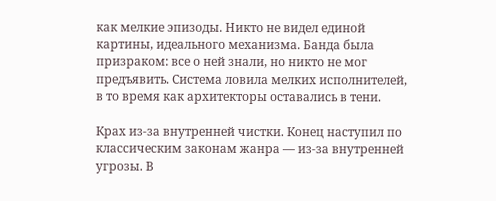как мелкие эпизоды. Никто не видел единой картины, идеального механизма. Банда была призраком: все о ней знали, но никто не мог предъявить. Система ловила мелких исполнителей, в то время как архитекторы оставались в тени.

Крах из-за внутренней чистки. Конец наступил по классическим законам жанра — из-за внутренней угрозы. В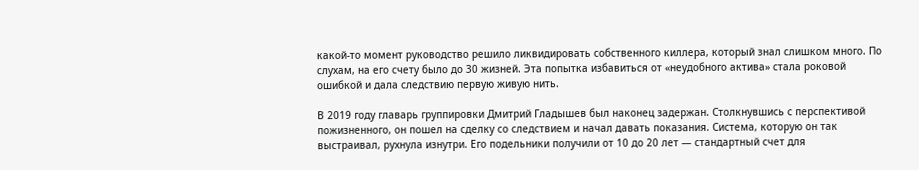какой-то момент руководство решило ликвидировать собственного киллера, который знал слишком много. По слухам, на его счету было до 30 жизней. Эта попытка избавиться от «неудобного актива» стала роковой ошибкой и дала следствию первую живую нить.

В 2019 году главарь группировки Дмитрий Гладышев был наконец задержан. Столкнувшись с перспективой пожизненного, он пошел на сделку со следствием и начал давать показания. Система, которую он так выстраивал, рухнула изнутри. Его подельники получили от 10 до 20 лет — стандартный счет для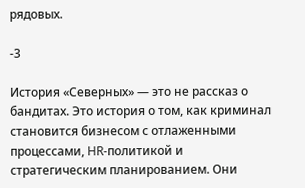рядовых.

-3

История «Северных» — это не рассказ о бандитах. Это история о том, как криминал становится бизнесом с отлаженными процессами, HR-политикой и стратегическим планированием. Они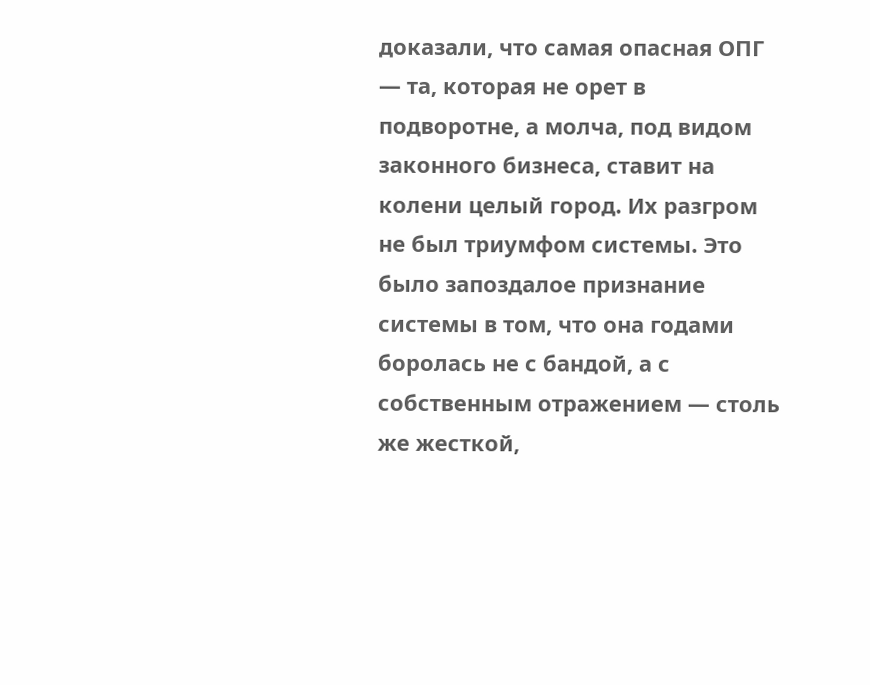доказали, что самая опасная ОПГ — та, которая не орет в подворотне, а молча, под видом законного бизнеса, ставит на колени целый город. Их разгром не был триумфом системы. Это было запоздалое признание системы в том, что она годами боролась не с бандой, а с собственным отражением — столь же жесткой,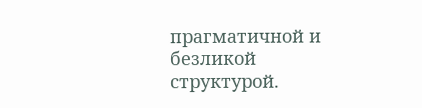прагматичной и безликой структурой.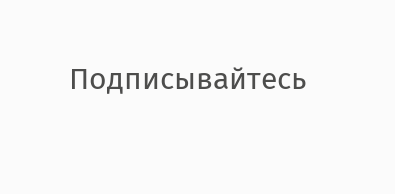Подписывайтесь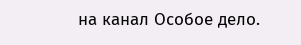на канал Особое дело.